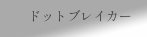ドットブレイカー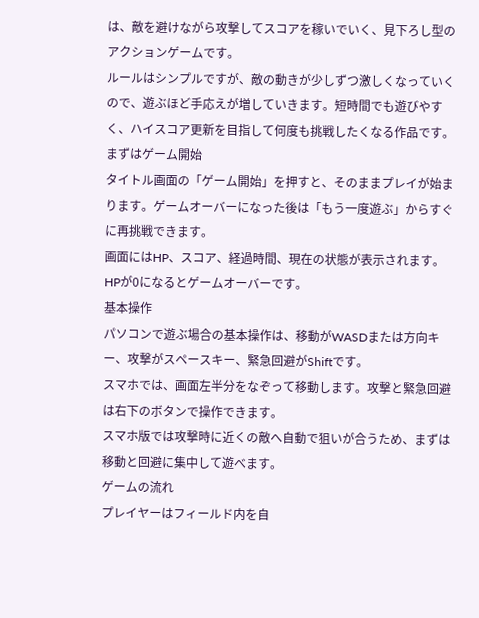は、敵を避けながら攻撃してスコアを稼いでいく、見下ろし型のアクションゲームです。
ルールはシンプルですが、敵の動きが少しずつ激しくなっていくので、遊ぶほど手応えが増していきます。短時間でも遊びやすく、ハイスコア更新を目指して何度も挑戦したくなる作品です。
まずはゲーム開始
タイトル画面の「ゲーム開始」を押すと、そのままプレイが始まります。ゲームオーバーになった後は「もう一度遊ぶ」からすぐに再挑戦できます。
画面にはHP、スコア、経過時間、現在の状態が表示されます。HPが0になるとゲームオーバーです。
基本操作
パソコンで遊ぶ場合の基本操作は、移動がWASDまたは方向キー、攻撃がスペースキー、緊急回避がShiftです。
スマホでは、画面左半分をなぞって移動します。攻撃と緊急回避は右下のボタンで操作できます。
スマホ版では攻撃時に近くの敵へ自動で狙いが合うため、まずは移動と回避に集中して遊べます。
ゲームの流れ
プレイヤーはフィールド内を自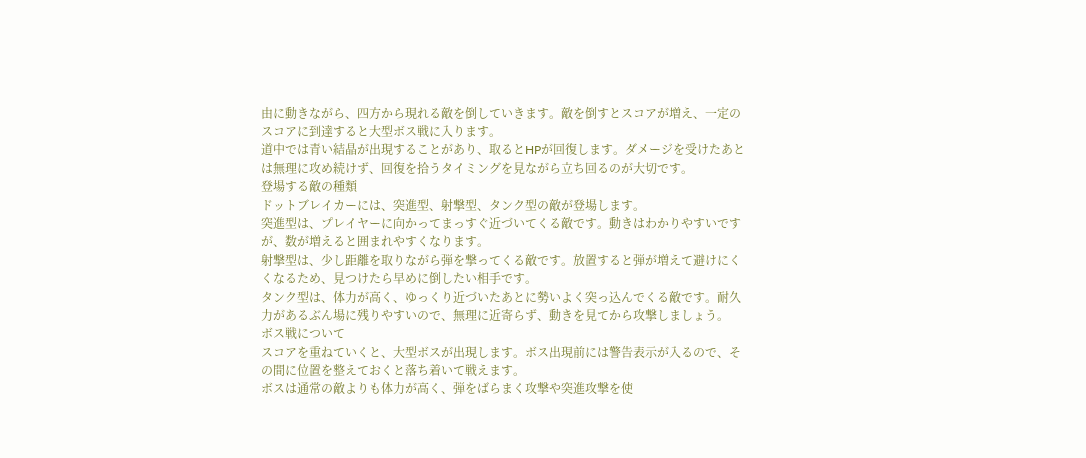由に動きながら、四方から現れる敵を倒していきます。敵を倒すとスコアが増え、一定のスコアに到達すると大型ボス戦に入ります。
道中では青い結晶が出現することがあり、取るとHPが回復します。ダメージを受けたあとは無理に攻め続けず、回復を拾うタイミングを見ながら立ち回るのが大切です。
登場する敵の種類
ドットブレイカーには、突進型、射撃型、タンク型の敵が登場します。
突進型は、プレイヤーに向かってまっすぐ近づいてくる敵です。動きはわかりやすいですが、数が増えると囲まれやすくなります。
射撃型は、少し距離を取りながら弾を撃ってくる敵です。放置すると弾が増えて避けにくくなるため、見つけたら早めに倒したい相手です。
タンク型は、体力が高く、ゆっくり近づいたあとに勢いよく突っ込んでくる敵です。耐久力があるぶん場に残りやすいので、無理に近寄らず、動きを見てから攻撃しましょう。
ボス戦について
スコアを重ねていくと、大型ボスが出現します。ボス出現前には警告表示が入るので、その間に位置を整えておくと落ち着いて戦えます。
ボスは通常の敵よりも体力が高く、弾をばらまく攻撃や突進攻撃を使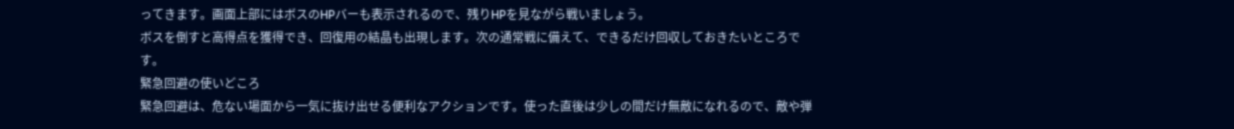ってきます。画面上部にはボスのHPバーも表示されるので、残りHPを見ながら戦いましょう。
ボスを倒すと高得点を獲得でき、回復用の結晶も出現します。次の通常戦に備えて、できるだけ回収しておきたいところです。
緊急回避の使いどころ
緊急回避は、危ない場面から一気に抜け出せる便利なアクションです。使った直後は少しの間だけ無敵になれるので、敵や弾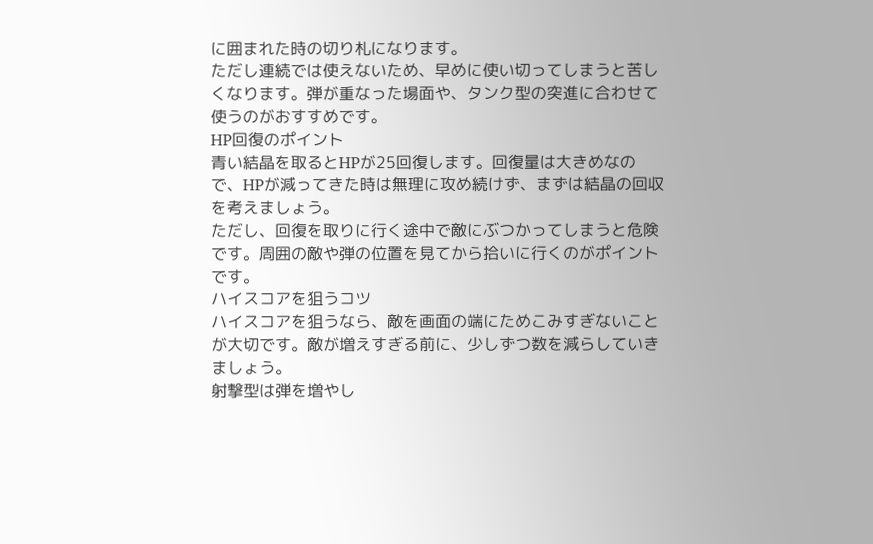に囲まれた時の切り札になります。
ただし連続では使えないため、早めに使い切ってしまうと苦しくなります。弾が重なった場面や、タンク型の突進に合わせて使うのがおすすめです。
HP回復のポイント
青い結晶を取るとHPが25回復します。回復量は大きめなので、HPが減ってきた時は無理に攻め続けず、まずは結晶の回収を考えましょう。
ただし、回復を取りに行く途中で敵にぶつかってしまうと危険です。周囲の敵や弾の位置を見てから拾いに行くのがポイントです。
ハイスコアを狙うコツ
ハイスコアを狙うなら、敵を画面の端にためこみすぎないことが大切です。敵が増えすぎる前に、少しずつ数を減らしていきましょう。
射撃型は弾を増やし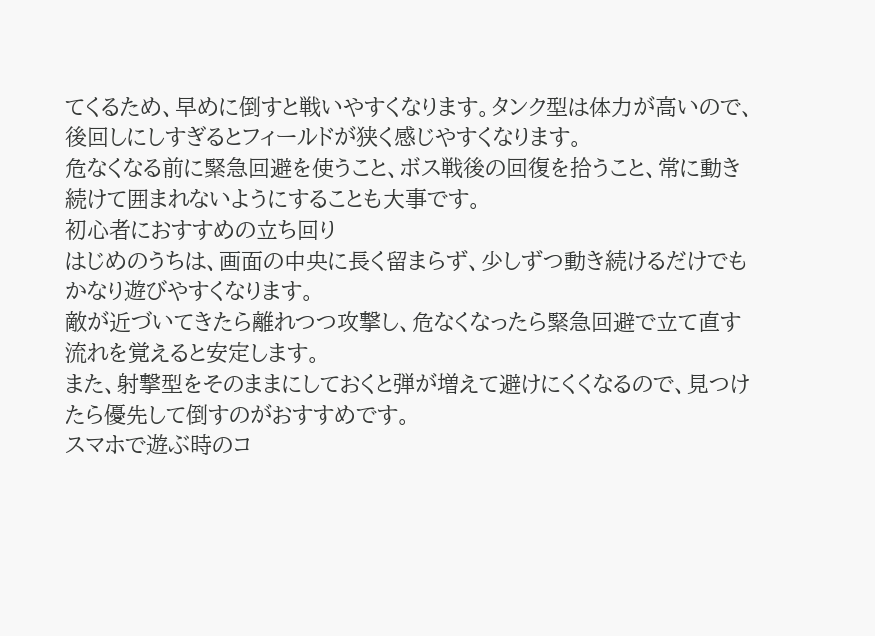てくるため、早めに倒すと戦いやすくなります。タンク型は体力が高いので、後回しにしすぎるとフィールドが狭く感じやすくなります。
危なくなる前に緊急回避を使うこと、ボス戦後の回復を拾うこと、常に動き続けて囲まれないようにすることも大事です。
初心者におすすめの立ち回り
はじめのうちは、画面の中央に長く留まらず、少しずつ動き続けるだけでもかなり遊びやすくなります。
敵が近づいてきたら離れつつ攻撃し、危なくなったら緊急回避で立て直す流れを覚えると安定します。
また、射撃型をそのままにしておくと弾が増えて避けにくくなるので、見つけたら優先して倒すのがおすすめです。
スマホで遊ぶ時のコ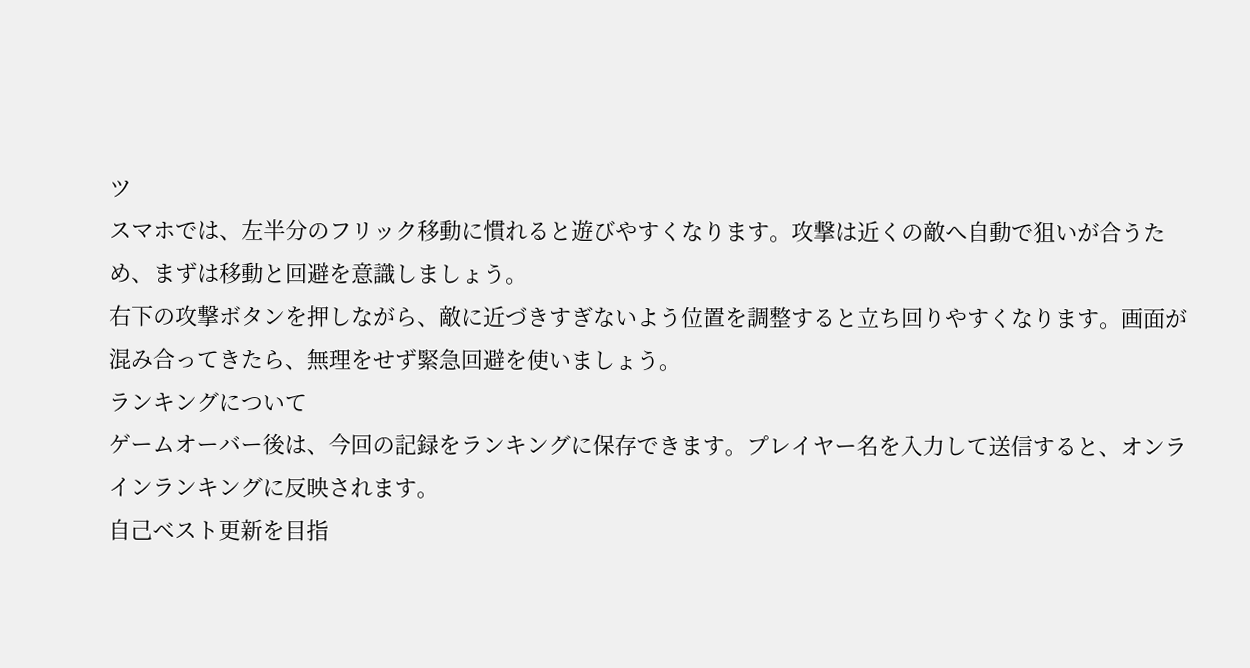ツ
スマホでは、左半分のフリック移動に慣れると遊びやすくなります。攻撃は近くの敵へ自動で狙いが合うため、まずは移動と回避を意識しましょう。
右下の攻撃ボタンを押しながら、敵に近づきすぎないよう位置を調整すると立ち回りやすくなります。画面が混み合ってきたら、無理をせず緊急回避を使いましょう。
ランキングについて
ゲームオーバー後は、今回の記録をランキングに保存できます。プレイヤー名を入力して送信すると、オンラインランキングに反映されます。
自己ベスト更新を目指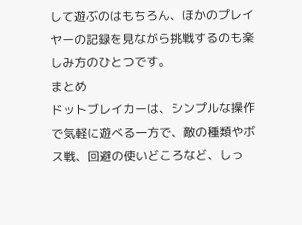して遊ぶのはもちろん、ほかのプレイヤーの記録を見ながら挑戦するのも楽しみ方のひとつです。
まとめ
ドットブレイカーは、シンプルな操作で気軽に遊べる一方で、敵の種類やボス戦、回避の使いどころなど、しっ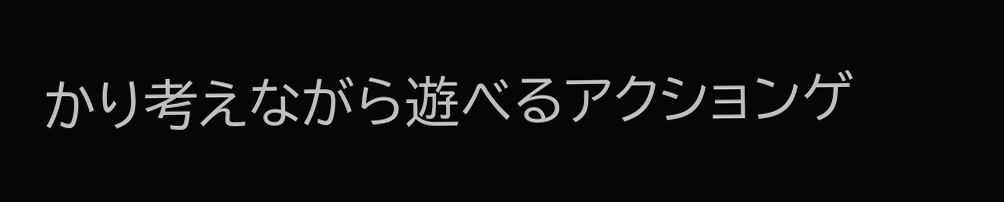かり考えながら遊べるアクションゲ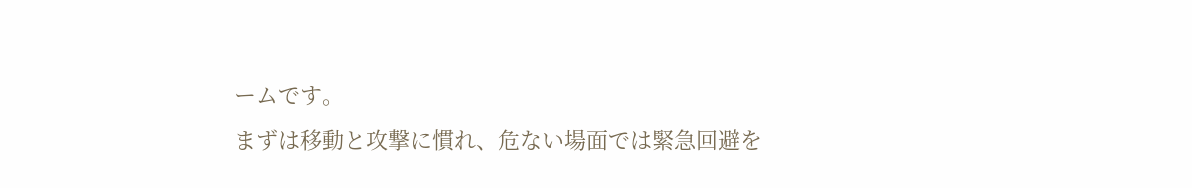ームです。
まずは移動と攻撃に慣れ、危ない場面では緊急回避を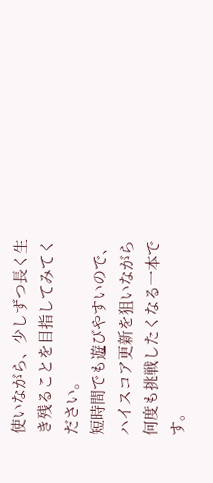使いながら、少しずつ長く生き残ることを目指してみてください。
短時間でも遊びやすいので、ハイスコア更新を狙いながら何度も挑戦したくなる一本です。